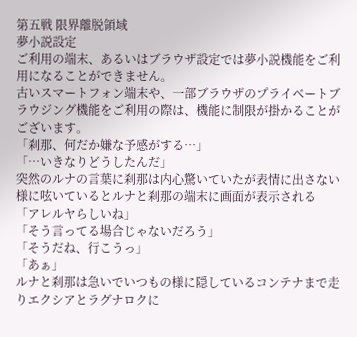第五戦 限界離脱領域
夢小説設定
ご利用の端末、あるいはブラウザ設定では夢小説機能をご利用になることができません。
古いスマートフォン端末や、一部ブラウザのプライベートブラウジング機能をご利用の際は、機能に制限が掛かることがございます。
「刹那、何だか嫌な予感がする…」
「…いきなりどうしたんだ」
突然のルナの言葉に刹那は内心驚いていたが表情に出さない様に呟いているとルナと刹那の端末に画面が表示される
「アレルヤらしいね」
「そう言ってる場合じゃないだろう」
「そうだね、行こうっ」
「あぁ」
ルナと刹那は急いでいつもの様に隠しているコンテナまで走りエクシアとラグナロクに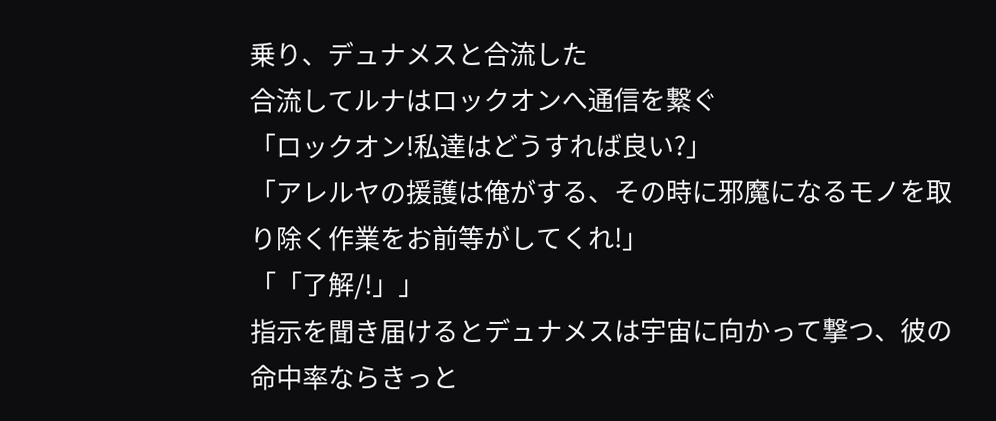乗り、デュナメスと合流した
合流してルナはロックオンへ通信を繋ぐ
「ロックオン!私達はどうすれば良い?」
「アレルヤの援護は俺がする、その時に邪魔になるモノを取り除く作業をお前等がしてくれ!」
「「了解/!」」
指示を聞き届けるとデュナメスは宇宙に向かって撃つ、彼の命中率ならきっと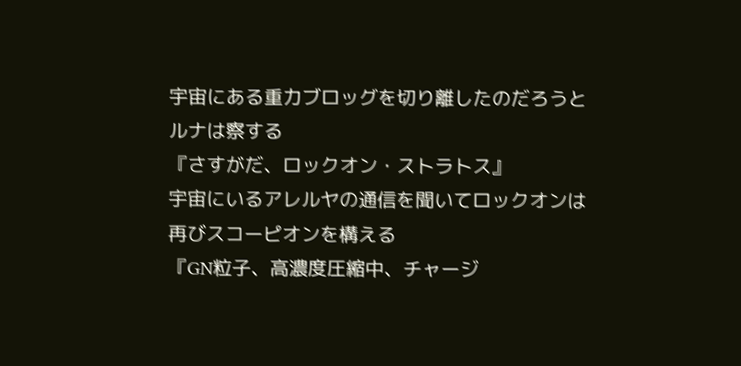宇宙にある重力ブロッグを切り離したのだろうとルナは察する
『さすがだ、ロックオン・ストラトス』
宇宙にいるアレルヤの通信を聞いてロックオンは再びスコーピオンを構える
『GN粒子、高濃度圧縮中、チャージ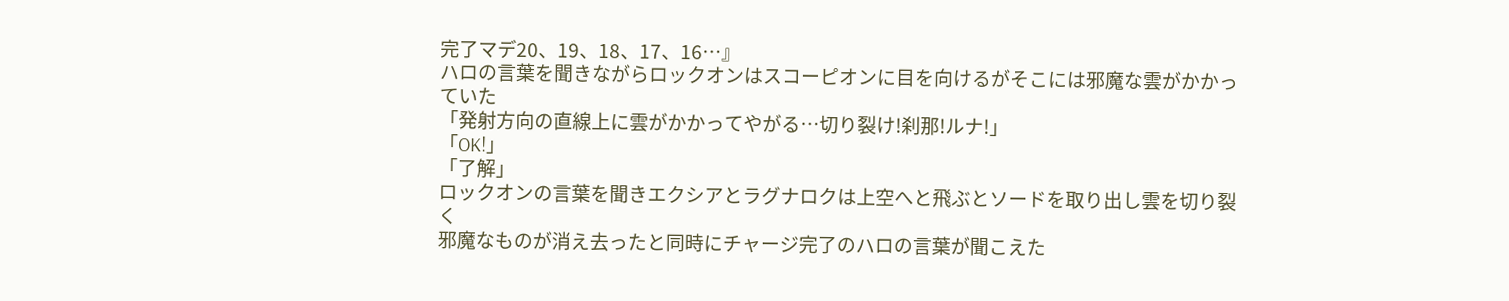完了マデ20、19、18、17、16…』
ハロの言葉を聞きながらロックオンはスコーピオンに目を向けるがそこには邪魔な雲がかかっていた
「発射方向の直線上に雲がかかってやがる…切り裂け!刹那!ルナ!」
「OK!」
「了解」
ロックオンの言葉を聞きエクシアとラグナロクは上空へと飛ぶとソードを取り出し雲を切り裂く
邪魔なものが消え去ったと同時にチャージ完了のハロの言葉が聞こえた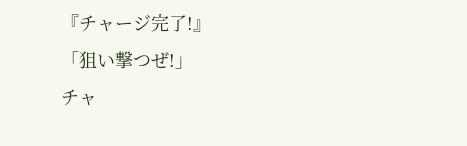『チャージ完了!』
「狙い撃つぜ!」
チャ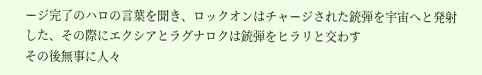ージ完了のハロの言葉を聞き、ロックオンはチャージされた銃弾を宇宙へと発射した、その際にエクシアとラグナロクは銃弾をヒラリと交わす
その後無事に人々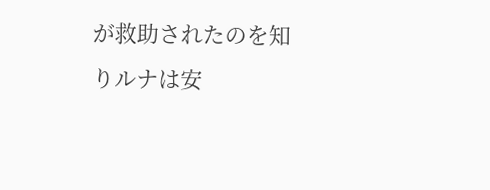が救助されたのを知りルナは安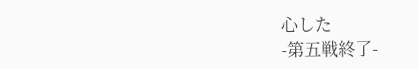心した
-第五戦終了-